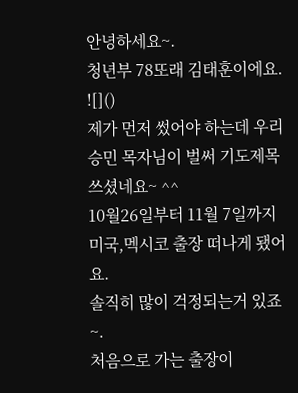안녕하세요~.
청년부 78또래 김태훈이에요. ![]()
제가 먼저 썼어야 하는데 우리 승민 목자님이 벌써 기도제목 쓰셨네요~ ^^
10월26일부터 11월 7일까지 미국,멕시코 출장 떠나게 됐어요.
솔직히 많이 걱정되는거 있죠~.
처음으로 가는 출장이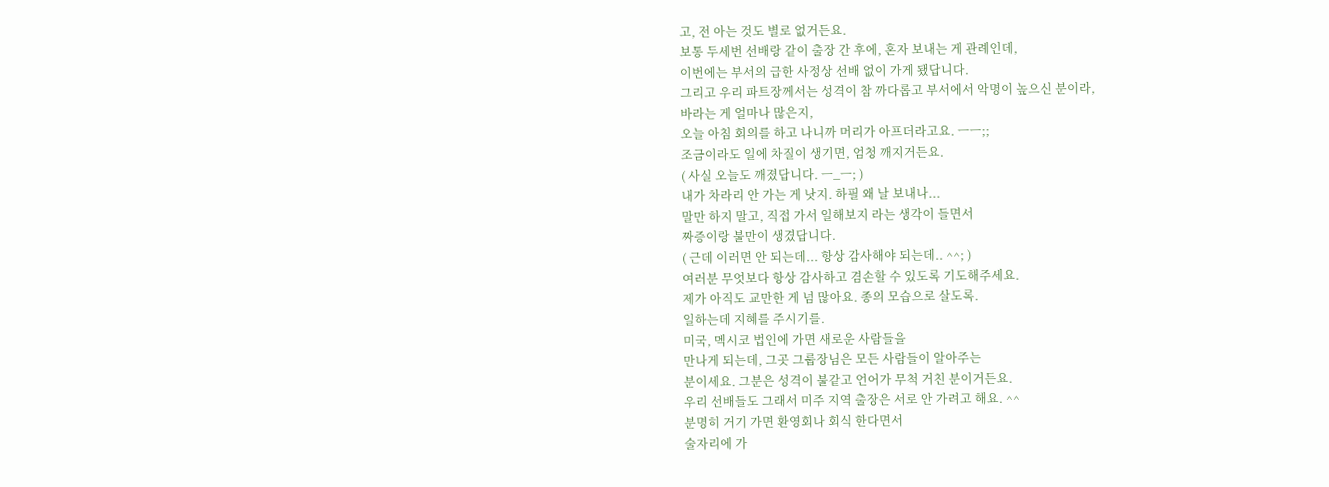고, 전 아는 것도 별로 없거든요.
보통 두세번 선배랑 같이 출장 간 후에, 혼자 보내는 게 관례인데,
이번에는 부서의 급한 사정상 선배 없이 가게 됐답니다.
그리고 우리 파트장께서는 성격이 참 까다롭고 부서에서 악명이 높으신 분이라,
바라는 게 얼마나 많은지,
오늘 아침 회의를 하고 나니까 머리가 아프더라고요. ㅡㅡ;;
조금이라도 일에 차질이 생기면, 엄청 깨지거든요.
( 사실 오늘도 깨졌답니다. ㅡ_ㅡ; )
내가 차라리 안 가는 게 낫지. 하필 왜 날 보내나...
말만 하지 말고, 직접 가서 일해보지 라는 생각이 들면서
짜증이랑 불만이 생겼답니다.
( 근데 이러면 안 되는데... 항상 감사해야 되는데.. ^^; )
여러분 무엇보다 항상 감사하고 겸손할 수 있도록 기도해주세요.
제가 아직도 교만한 게 넘 많아요. 종의 모습으로 살도록.
일하는데 지혜를 주시기를.
미국, 멕시코 법인에 가면 새로운 사람들을
만나게 되는데, 그곳 그룹장님은 모든 사람들이 알아주는
분이세요. 그분은 성격이 불같고 언어가 무척 거친 분이거든요.
우리 선배들도 그래서 미주 지역 출장은 서로 안 가려고 해요. ^^
분명히 거기 가면 환영회나 회식 한다면서
술자리에 가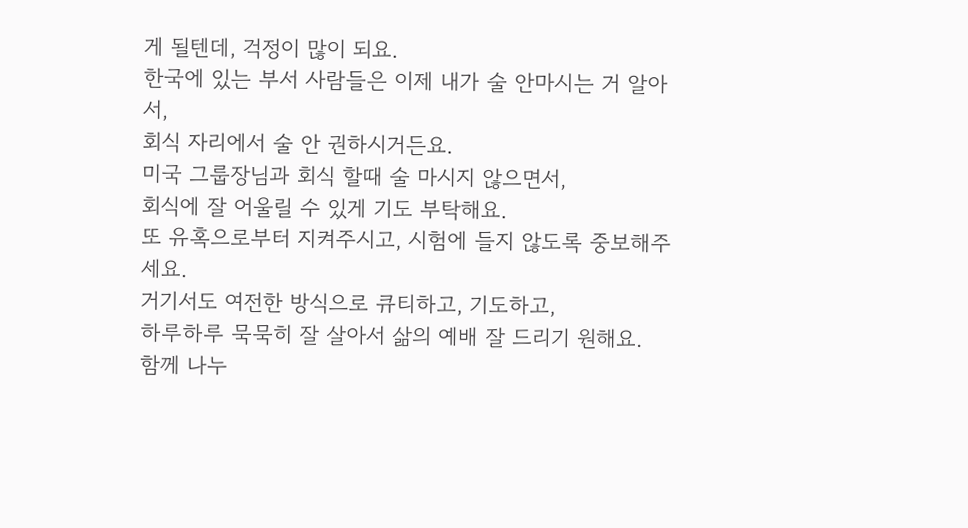게 될텐데, 걱정이 많이 되요.
한국에 있는 부서 사람들은 이제 내가 술 안마시는 거 알아서,
회식 자리에서 술 안 권하시거든요.
미국 그룹장님과 회식 할때 술 마시지 않으면서,
회식에 잘 어울릴 수 있게 기도 부탁해요.
또 유혹으로부터 지켜주시고, 시험에 들지 않도록 중보해주세요.
거기서도 여전한 방식으로 큐티하고, 기도하고,
하루하루 묵묵히 잘 살아서 삶의 예배 잘 드리기 원해요.
함께 나누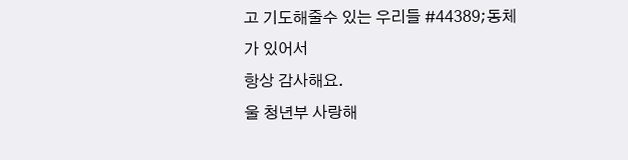고 기도해줄수 있는 우리들 #44389;동체가 있어서
항상 감사해요.
울 청년부 사랑해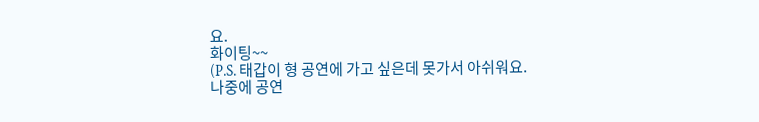요.
화이팅~~
(P.S. 태갑이 형 공연에 가고 싶은데 못가서 아쉬워요.
나중에 공연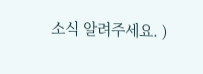소식 알려주세요. )